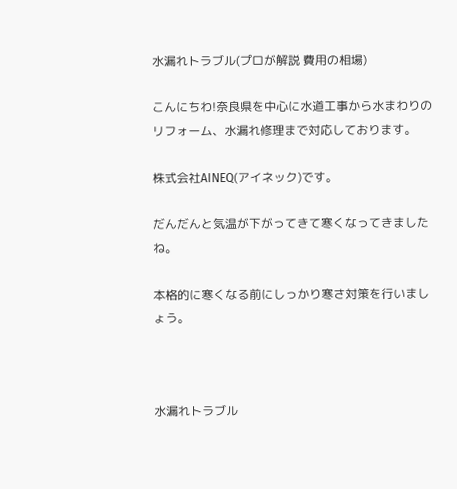水漏れトラブル(プロが解説 費用の相場)

こんにちわ!奈良県を中心に水道工事から水まわりのリフォーム、水漏れ修理まで対応しております。

株式会社AINEQ(アイネック)です。

だんだんと気温が下がってきて寒くなってきましたね。

本格的に寒くなる前にしっかり寒さ対策を行いましょう。



水漏れトラブル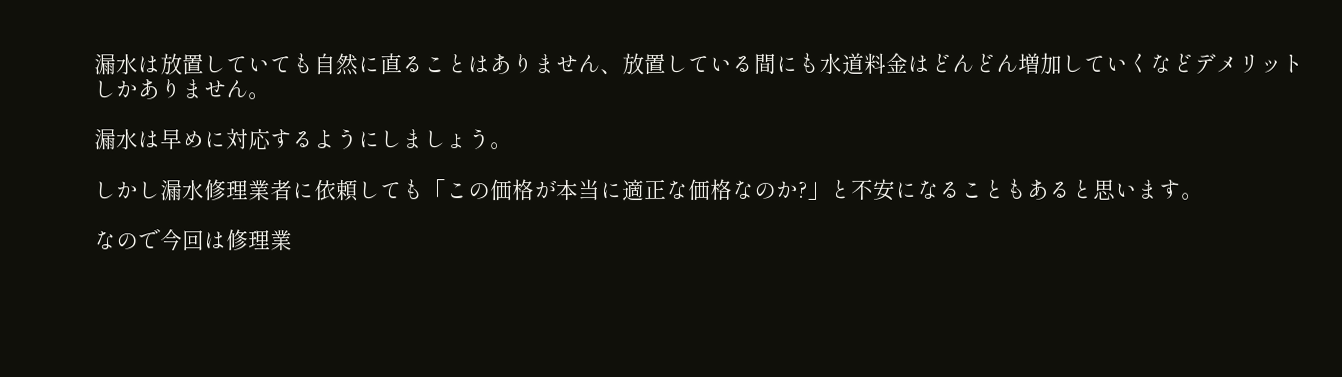漏水は放置していても自然に直ることはありません、放置している間にも水道料金はどんどん増加していくなどデメリットしかありません。

漏水は早めに対応するようにしましょう。

しかし漏水修理業者に依頼しても「この価格が本当に適正な価格なのか?」と不安になることもあると思います。

なので今回は修理業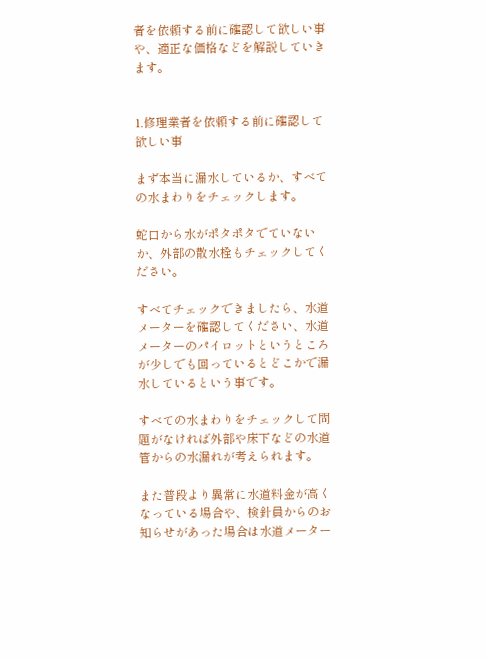者を依頼する前に確認して欲しい事や、適正な価格などを解説していきます。


1.修理業者を依頼する前に確認して欲しい事

まず本当に漏水しているか、すべての水まわりをチェックします。

蛇口から水がポタポタでていないか、外部の散水栓もチェックしてください。

すべてチェックできましたら、水道メーターを確認してください、水道メーターのパイロットというところが少しでも回っているとどこかで漏水しているという事です。

すべての水まわりをチェックして問題がなければ外部や床下などの水道管からの水漏れが考えられます。

また普段より異常に水道料金が高くなっている場合や、検針員からのお知らせがあった場合は水道メーター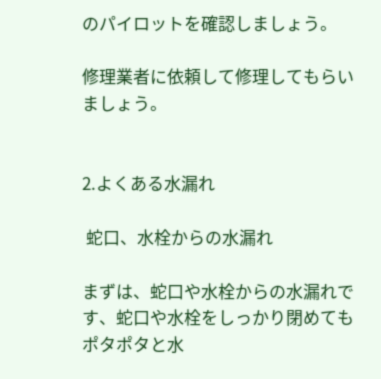のパイロットを確認しましょう。

修理業者に依頼して修理してもらいましょう。


2.よくある水漏れ

 蛇口、水栓からの水漏れ

まずは、蛇口や水栓からの水漏れです、蛇口や水栓をしっかり閉めてもポタポタと水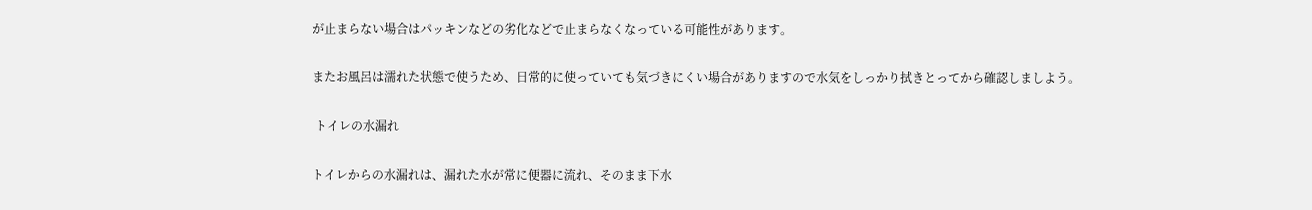が止まらない場合はパッキンなどの劣化などで止まらなくなっている可能性があります。

またお風呂は濡れた状態で使うため、日常的に使っていても気づきにくい場合がありますので水気をしっかり拭きとってから確認しましよう。

 トイレの水漏れ

トイレからの水漏れは、漏れた水が常に便器に流れ、そのまま下水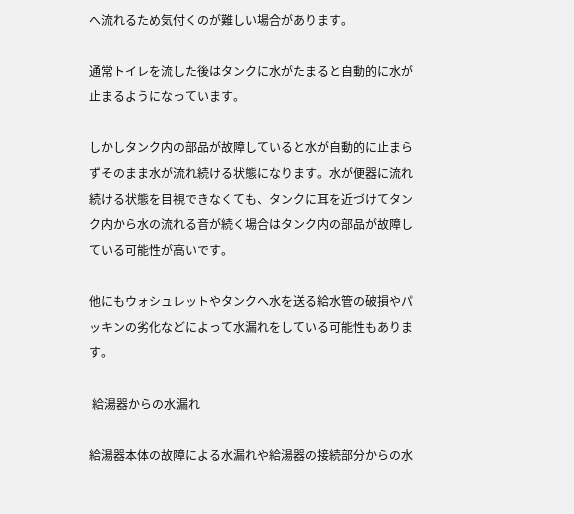へ流れるため気付くのが難しい場合があります。

通常トイレを流した後はタンクに水がたまると自動的に水が止まるようになっています。

しかしタンク内の部品が故障していると水が自動的に止まらずそのまま水が流れ続ける状態になります。水が便器に流れ続ける状態を目視できなくても、タンクに耳を近づけてタンク内から水の流れる音が続く場合はタンク内の部品が故障している可能性が高いです。

他にもウォシュレットやタンクへ水を送る給水管の破損やパッキンの劣化などによって水漏れをしている可能性もあります。

 給湯器からの水漏れ

給湯器本体の故障による水漏れや給湯器の接続部分からの水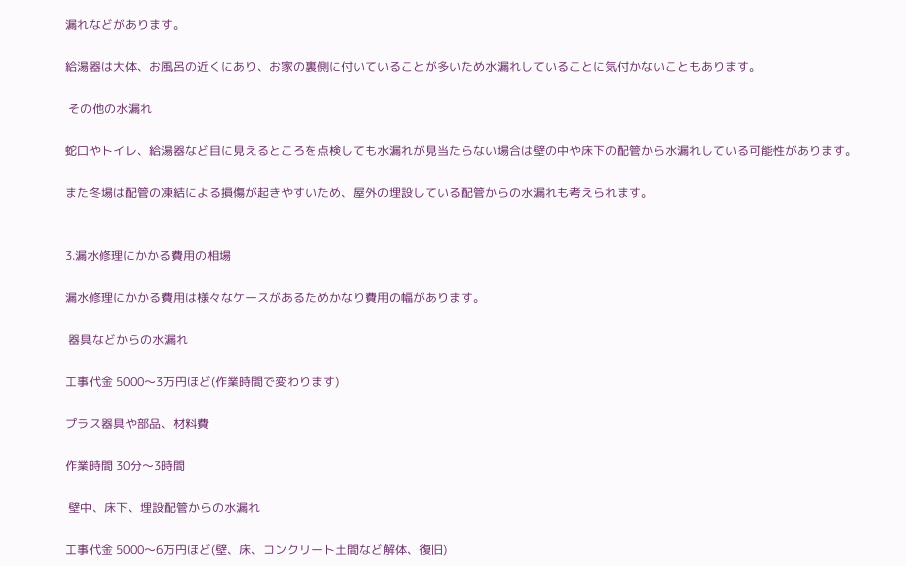漏れなどがあります。

給湯器は大体、お風呂の近くにあり、お家の裏側に付いていることが多いため水漏れしていることに気付かないこともあります。

 その他の水漏れ

蛇口やトイレ、給湯器など目に見えるところを点検しても水漏れが見当たらない場合は壁の中や床下の配管から水漏れしている可能性があります。

また冬場は配管の凍結による損傷が起きやすいため、屋外の埋設している配管からの水漏れも考えられます。


3.漏水修理にかかる費用の相場

漏水修理にかかる費用は様々なケースがあるためかなり費用の幅があります。

 器具などからの水漏れ

工事代金 5000〜3万円ほど(作業時間で変わります)

プラス器具や部品、材料費

作業時間 30分〜3時間

 壁中、床下、埋設配管からの水漏れ

工事代金 5000〜6万円ほど(壁、床、コンクリート土間など解体、復旧)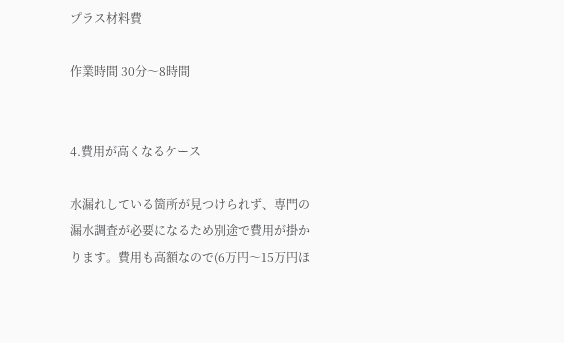プラス材料費

作業時間 30分〜8時間


4.費用が高くなるケース

水漏れしている箇所が見つけられず、専門の漏水調査が必要になるため別途で費用が掛かります。費用も高額なので(6万円〜15万円ほ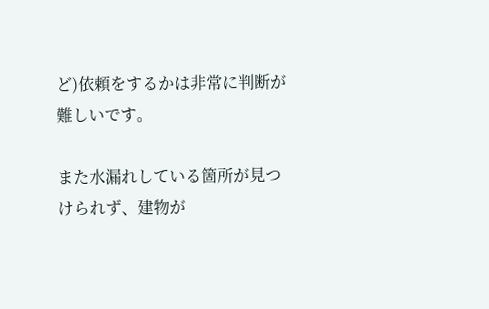ど)依頼をするかは非常に判断が難しいです。

また水漏れしている箇所が見つけられず、建物が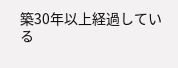築30年以上経過している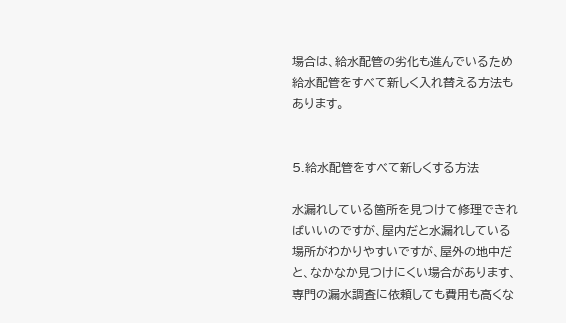場合は、給水配管の劣化も進んでいるため給水配管をすべて新しく入れ替える方法もあります。


5.給水配管をすべて新しくする方法

水漏れしている箇所を見つけて修理できればいいのですが、屋内だと水漏れしている場所がわかりやすいですが、屋外の地中だと、なかなか見つけにくい場合があります、専門の漏水調査に依頼しても費用も高くな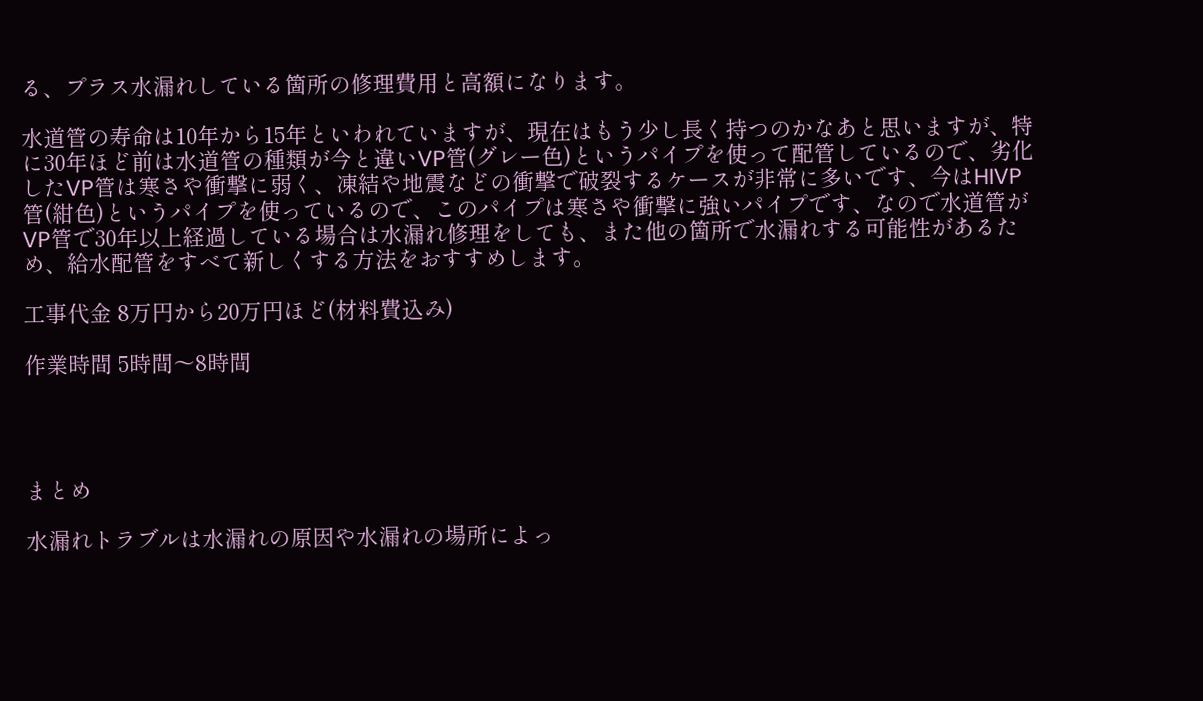る、プラス水漏れしている箇所の修理費用と高額になります。

水道管の寿命は10年から15年といわれていますが、現在はもう少し長く持つのかなあと思いますが、特に30年ほど前は水道管の種類が今と違いVP管(グレー色)というパイプを使って配管しているので、劣化したVP管は寒さや衝撃に弱く、凍結や地震などの衝撃で破裂するケースが非常に多いです、今はHIVP管(紺色)というパイプを使っているので、このパイプは寒さや衝撃に強いパイプです、なので水道管がVP管で30年以上経過している場合は水漏れ修理をしても、また他の箇所で水漏れする可能性があるため、給水配管をすべて新しくする方法をおすすめします。

工事代金 8万円から20万円ほど(材料費込み)

作業時間 5時間〜8時間




まとめ

水漏れトラブルは水漏れの原因や水漏れの場所によっ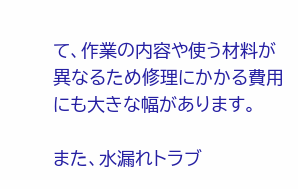て、作業の内容や使う材料が異なるため修理にかかる費用にも大きな幅があります。

また、水漏れトラブ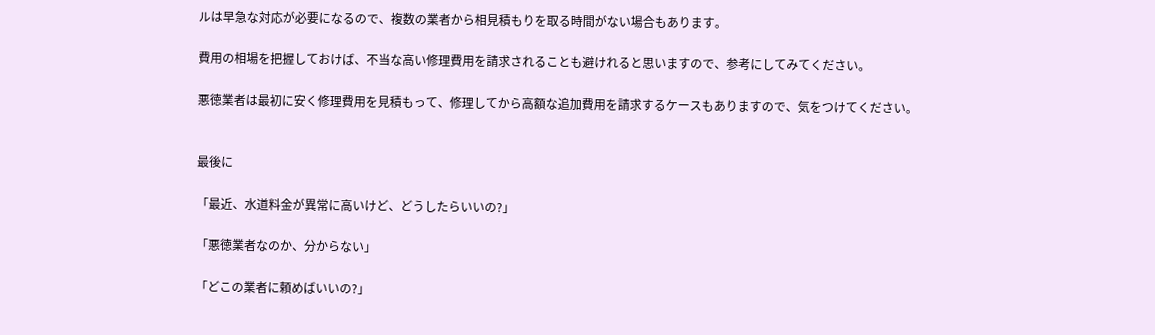ルは早急な対応が必要になるので、複数の業者から相見積もりを取る時間がない場合もあります。

費用の相場を把握しておけば、不当な高い修理費用を請求されることも避けれると思いますので、参考にしてみてください。

悪徳業者は最初に安く修理費用を見積もって、修理してから高額な追加費用を請求するケースもありますので、気をつけてください。


最後に

「最近、水道料金が異常に高いけど、どうしたらいいの?」

「悪徳業者なのか、分からない」

「どこの業者に頼めばいいの?」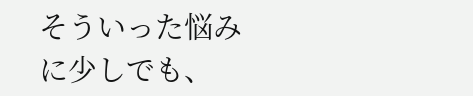そういった悩みに少しでも、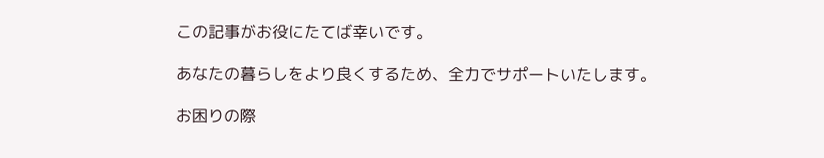この記事がお役にたてば幸いです。

あなたの暮らしをより良くするため、全力でサポートいたします。

お困りの際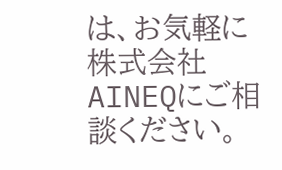は、お気軽に株式会社AINEQにご相談ください。